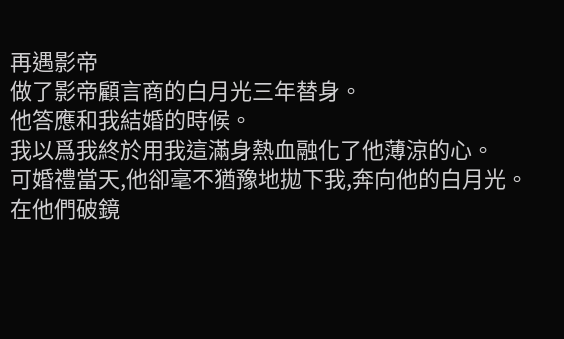再遇影帝
做了影帝顧言商的白月光三年替身。
他答應和我結婚的時候。
我以爲我終於用我這滿身熱血融化了他薄涼的心。
可婚禮當天,他卻毫不猶豫地拋下我,奔向他的白月光。
在他們破鏡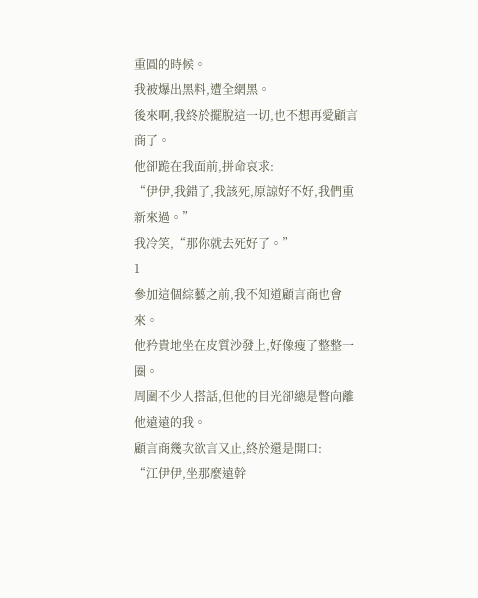重圓的時候。
我被爆出黑料,遭全網黑。
後來啊,我終於擺脫這一切,也不想再愛顧言商了。
他卻跪在我面前,拼命哀求:
“伊伊,我錯了,我該死,原諒好不好,我們重新來過。”
我冷笑,“那你就去死好了。”
1
參加這個綜藝之前,我不知道顧言商也會來。
他矜貴地坐在皮質沙發上,好像瘦了整整一圈。
周圍不少人搭話,但他的目光卻總是瞥向離他遠遠的我。
顧言商幾次欲言又止,終於還是開口:
“江伊伊,坐那麼遠幹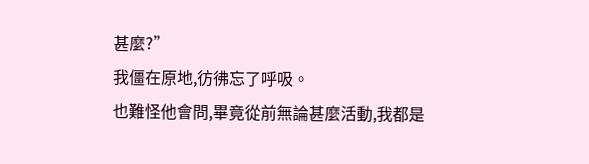甚麼?”
我僵在原地,彷彿忘了呼吸。
也難怪他會問,畢竟從前無論甚麼活動,我都是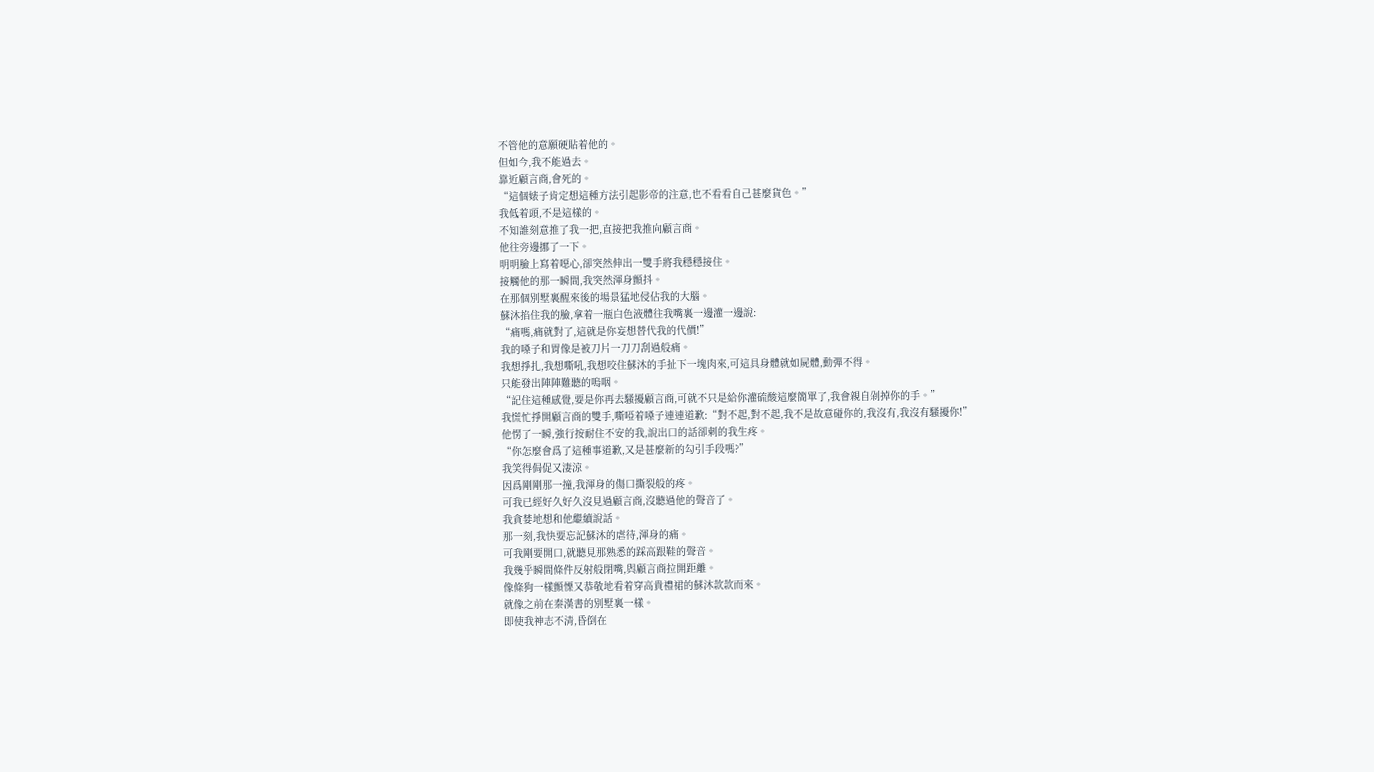不管他的意願硬貼着他的。
但如今,我不能過去。
靠近顧言商,會死的。
“這個婊子肯定想這種方法引起影帝的注意,也不看看自己甚麼貨色。”
我低着頭,不是這樣的。
不知誰刻意推了我一把,直接把我推向顧言商。
他往旁邊挪了一下。
明明臉上寫着噁心,卻突然伸出一雙手將我穩穩接住。
接觸他的那一瞬間,我突然渾身顫抖。
在那個別墅裏醒來後的場景猛地侵佔我的大腦。
蘇沐掐住我的臉,拿着一瓶白色液體往我嘴裏一邊灌一邊說:
“痛嗎,痛就對了,這就是你妄想替代我的代價!”
我的嗓子和胃像是被刀片一刀刀刮過般痛。
我想掙扎,我想嘶吼,我想咬住蘇沐的手扯下一塊肉來,可這具身體就如屍體,動彈不得。
只能發出陣陣難聽的嗚咽。
“記住這種感覺,要是你再去騷擾顧言商,可就不只是給你灌硫酸這麼簡單了,我會親自剁掉你的手。”
我慌忙掙開顧言商的雙手,嘶啞着嗓子連連道歉:“對不起,對不起,我不是故意碰你的,我沒有,我沒有騷擾你!”
他愣了一瞬,強行按耐住不安的我,說出口的話卻刺的我生疼。
“你怎麼會爲了這種事道歉,又是甚麼新的勾引手段嗎?”
我笑得侷促又淒涼。
因爲剛剛那一撞,我渾身的傷口撕裂般的疼。
可我已經好久好久沒見過顧言商,沒聽過他的聲音了。
我貪婪地想和他繼續說話。
那一刻,我快要忘記蘇沐的虐待,渾身的痛。
可我剛要開口,就聽見那熟悉的踩高跟鞋的聲音。
我幾乎瞬間條件反射般閉嘴,與顧言商拉開距離。
像條狗一樣顫慄又恭敬地看着穿高貴禮裙的蘇沐款款而來。
就像之前在秦漢書的別墅裏一樣。
即使我神志不清,昏倒在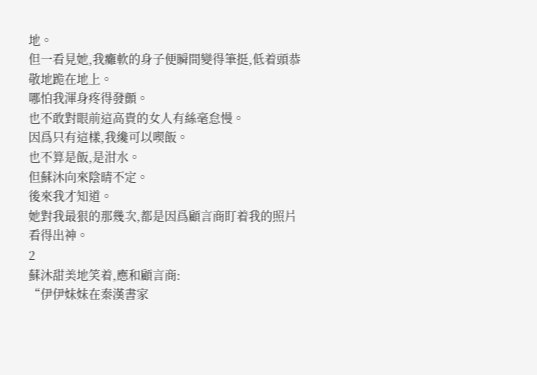地。
但一看見她,我癱軟的身子便瞬間變得筆挺,低着頭恭敬地跪在地上。
哪怕我渾身疼得發顫。
也不敢對眼前這高貴的女人有絲毫怠慢。
因爲只有這樣,我纔可以喫飯。
也不算是飯,是泔水。
但蘇沐向來陰晴不定。
後來我才知道。
她對我最狠的那幾次,都是因爲顧言商盯着我的照片看得出神。
2
蘇沐甜美地笑着,應和顧言商:
“伊伊妹妹在秦漢書家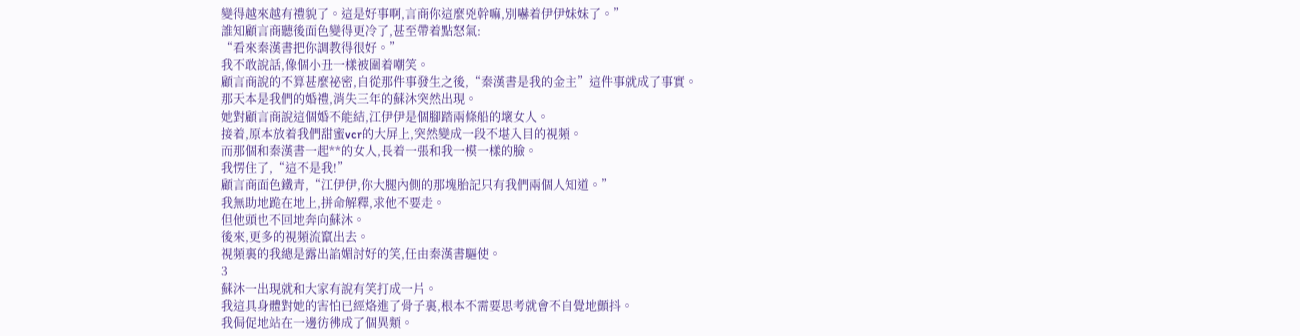變得越來越有禮貌了。這是好事啊,言商你這麼兇幹嘛,別嚇着伊伊妹妹了。”
誰知顧言商聽後面色變得更冷了,甚至帶着點怒氣:
“看來秦漢書把你調教得很好。”
我不敢說話,像個小丑一樣被圍着嘲笑。
顧言商說的不算甚麼祕密,自從那件事發生之後,“秦漢書是我的金主”這件事就成了事實。
那天本是我們的婚禮,消失三年的蘇沐突然出現。
她對顧言商說這個婚不能結,江伊伊是個腳踏兩條船的壞女人。
接着,原本放着我們甜蜜vcr的大屏上,突然變成一段不堪入目的視頻。
而那個和秦漢書一起**的女人,長着一張和我一模一樣的臉。
我愣住了,“這不是我!”
顧言商面色鐵青,“江伊伊,你大腿內側的那塊胎記只有我們兩個人知道。”
我無助地跪在地上,拼命解釋,求他不要走。
但他頭也不回地奔向蘇沐。
後來,更多的視頻流竄出去。
視頻裏的我總是露出諂媚討好的笑,任由秦漢書驅使。
3
蘇沐一出現就和大家有說有笑打成一片。
我這具身體對她的害怕已經烙進了骨子裏,根本不需要思考就會不自覺地顫抖。
我侷促地站在一邊彷彿成了個異類。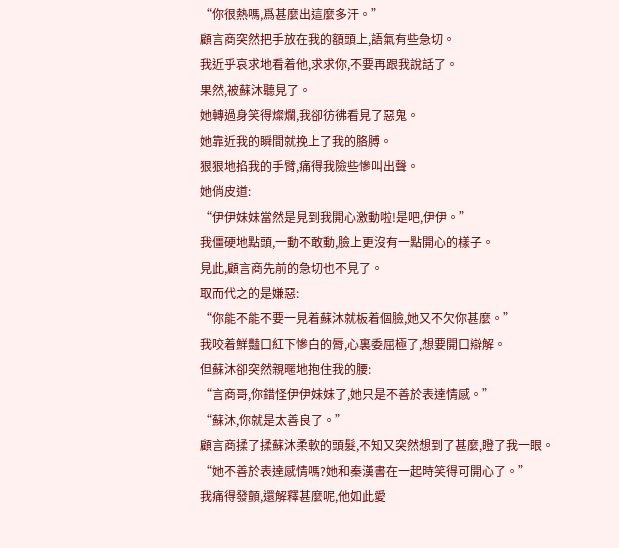“你很熱嗎,爲甚麼出這麼多汗。”
顧言商突然把手放在我的額頭上,語氣有些急切。
我近乎哀求地看着他,求求你,不要再跟我說話了。
果然,被蘇沐聽見了。
她轉過身笑得燦爛,我卻彷彿看見了惡鬼。
她靠近我的瞬間就挽上了我的胳膊。
狠狠地掐我的手臂,痛得我險些慘叫出聲。
她俏皮道:
“伊伊妹妹當然是見到我開心激動啦!是吧,伊伊。”
我僵硬地點頭,一動不敢動,臉上更沒有一點開心的樣子。
見此,顧言商先前的急切也不見了。
取而代之的是嫌惡:
“你能不能不要一見着蘇沐就板着個臉,她又不欠你甚麼。”
我咬着鮮豔口紅下慘白的脣,心裏委屈極了,想要開口辯解。
但蘇沐卻突然親暱地抱住我的腰:
“言商哥,你錯怪伊伊妹妹了,她只是不善於表達情感。”
“蘇沐,你就是太善良了。”
顧言商揉了揉蘇沐柔軟的頭髮,不知又突然想到了甚麼,瞪了我一眼。
“她不善於表達感情嗎?她和秦漢書在一起時笑得可開心了。”
我痛得發顫,還解釋甚麼呢,他如此愛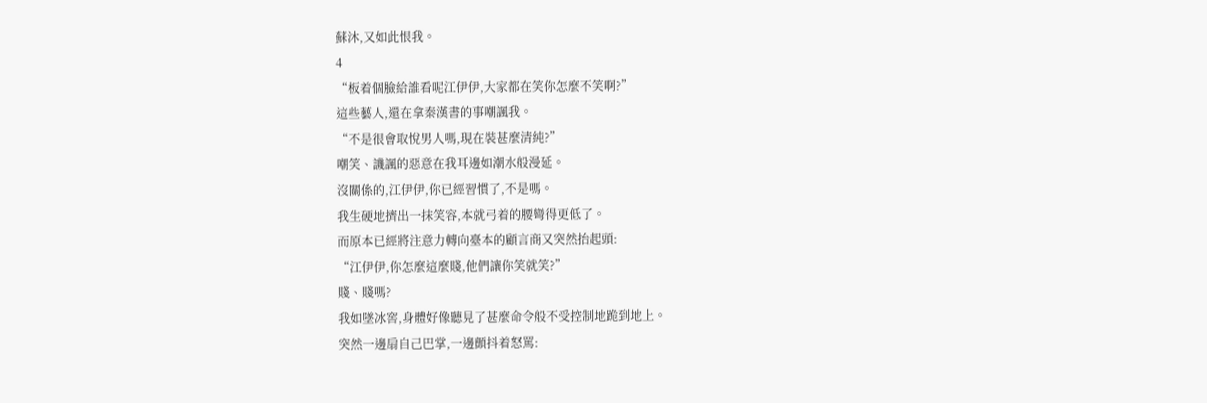蘇沐,又如此恨我。
4
“板着個臉給誰看呢江伊伊,大家都在笑你怎麼不笑啊?”
這些藝人,還在拿秦漢書的事嘲諷我。
“不是很會取悅男人嗎,現在裝甚麼清純?”
嘲笑、譏諷的惡意在我耳邊如潮水般漫延。
沒關係的,江伊伊,你已經習慣了,不是嗎。
我生硬地擠出一抹笑容,本就弓着的腰彎得更低了。
而原本已經將注意力轉向臺本的顧言商又突然抬起頭:
“江伊伊,你怎麼這麼賤,他們讓你笑就笑?”
賤、賤嗎?
我如墜冰窖,身體好像聽見了甚麼命令般不受控制地跪到地上。
突然一邊扇自己巴掌,一邊顫抖着怒罵: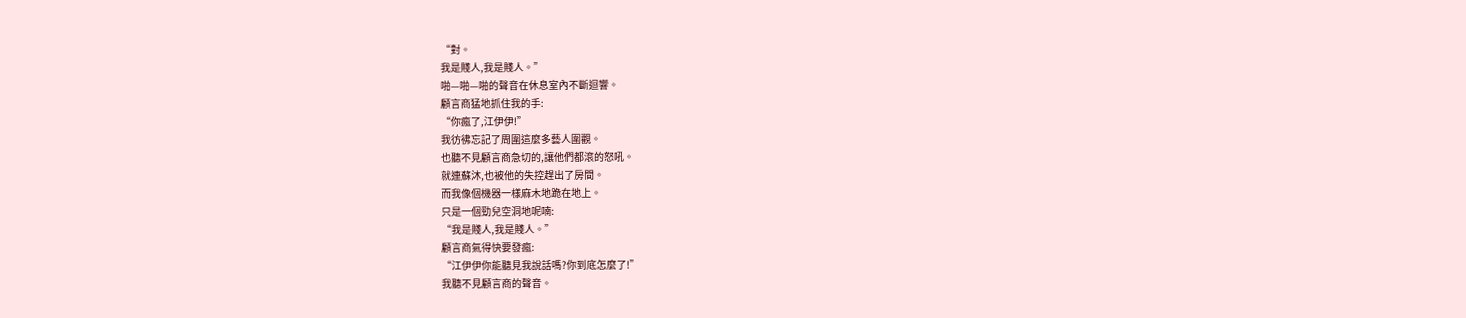“對。
我是賤人,我是賤人。”
啪—啪—啪的聲音在休息室內不斷迴響。
顧言商猛地抓住我的手:
“你瘋了,江伊伊!”
我彷彿忘記了周圍這麼多藝人圍觀。
也聽不見顧言商急切的,讓他們都滾的怒吼。
就連蘇沐,也被他的失控趕出了房間。
而我像個機器一樣麻木地跪在地上。
只是一個勁兒空洞地呢喃:
“我是賤人,我是賤人。”
顧言商氣得快要發瘋:
“江伊伊你能聽見我說話嗎?你到底怎麼了!”
我聽不見顧言商的聲音。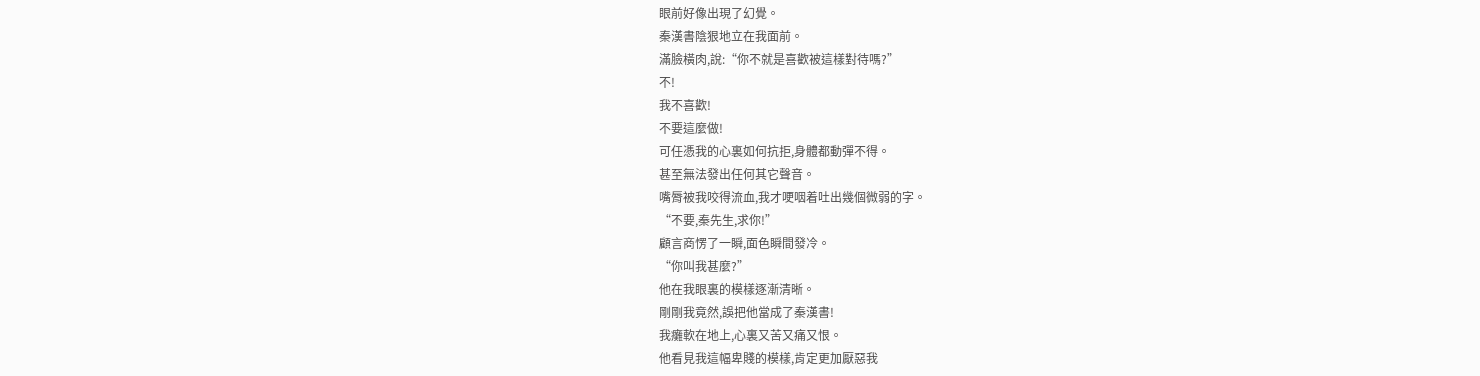眼前好像出現了幻覺。
秦漢書陰狠地立在我面前。
滿臉橫肉,說:“你不就是喜歡被這樣對待嗎?”
不!
我不喜歡!
不要這麼做!
可任憑我的心裏如何抗拒,身體都動彈不得。
甚至無法發出任何其它聲音。
嘴脣被我咬得流血,我才哽咽着吐出幾個微弱的字。
“不要,秦先生,求你!”
顧言商愣了一瞬,面色瞬間發冷。
“你叫我甚麼?”
他在我眼裏的模樣逐漸清晰。
剛剛我竟然,誤把他當成了秦漢書!
我癱軟在地上,心裏又苦又痛又恨。
他看見我這幅卑賤的模樣,肯定更加厭惡我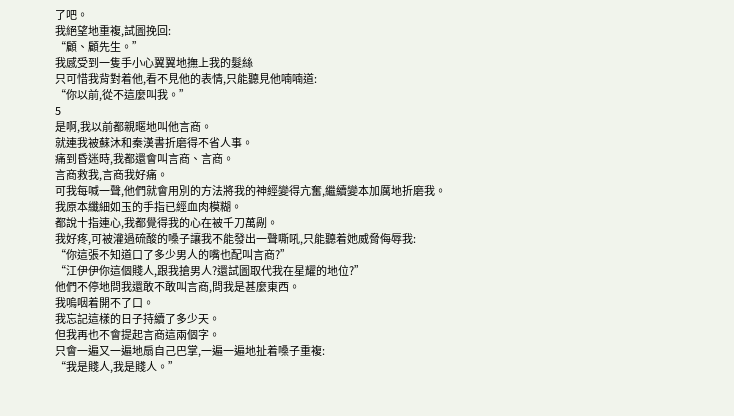了吧。
我絕望地重複,試圖挽回:
“顧、顧先生。”
我感受到一隻手小心翼翼地撫上我的髮絲
只可惜我背對着他,看不見他的表情,只能聽見他喃喃道:
“你以前,從不這麼叫我。”
5
是啊,我以前都親暱地叫他言商。
就連我被蘇沐和秦漢書折磨得不省人事。
痛到昏迷時,我都還會叫言商、言商。
言商救我,言商我好痛。
可我每喊一聲,他們就會用別的方法將我的神經變得亢奮,繼續變本加厲地折磨我。
我原本纖細如玉的手指已經血肉模糊。
都說十指連心,我都覺得我的心在被千刀萬剮。
我好疼,可被灌過硫酸的嗓子讓我不能發出一聲嘶吼,只能聽着她威脅侮辱我:
“你這張不知道口了多少男人的嘴也配叫言商?”
“江伊伊你這個賤人,跟我搶男人?還試圖取代我在星耀的地位?”
他們不停地問我還敢不敢叫言商,問我是甚麼東西。
我嗚咽着開不了口。
我忘記這樣的日子持續了多少天。
但我再也不會提起言商這兩個字。
只會一遍又一遍地扇自己巴掌,一遍一遍地扯着嗓子重複:
“我是賤人,我是賤人。”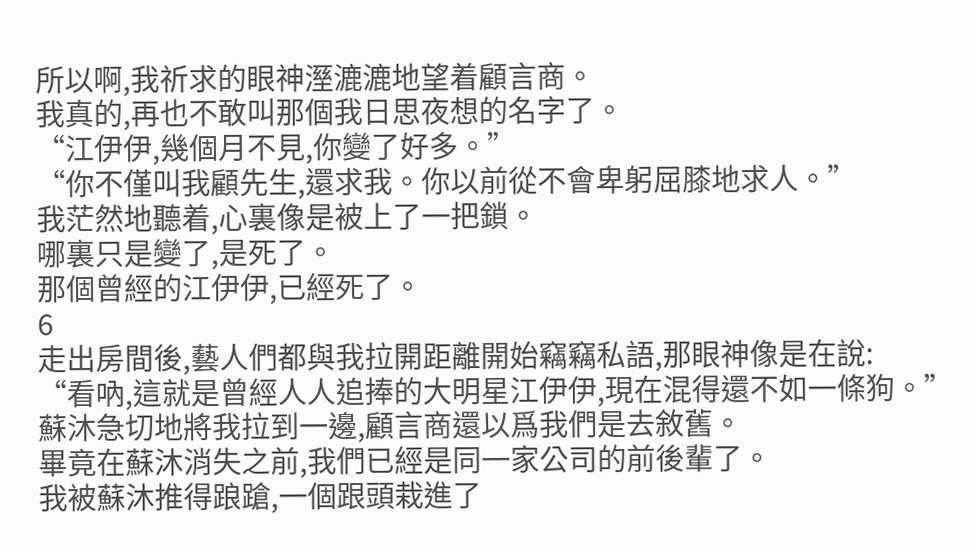所以啊,我祈求的眼神溼漉漉地望着顧言商。
我真的,再也不敢叫那個我日思夜想的名字了。
“江伊伊,幾個月不見,你變了好多。”
“你不僅叫我顧先生,還求我。你以前從不會卑躬屈膝地求人。”
我茫然地聽着,心裏像是被上了一把鎖。
哪裏只是變了,是死了。
那個曾經的江伊伊,已經死了。
6
走出房間後,藝人們都與我拉開距離開始竊竊私語,那眼神像是在說:
“看吶,這就是曾經人人追捧的大明星江伊伊,現在混得還不如一條狗。”
蘇沐急切地將我拉到一邊,顧言商還以爲我們是去敘舊。
畢竟在蘇沐消失之前,我們已經是同一家公司的前後輩了。
我被蘇沐推得踉蹌,一個跟頭栽進了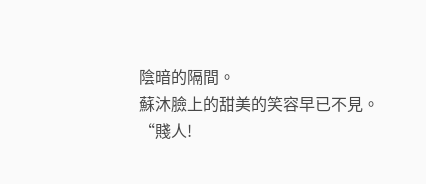陰暗的隔間。
蘇沐臉上的甜美的笑容早已不見。
“賤人!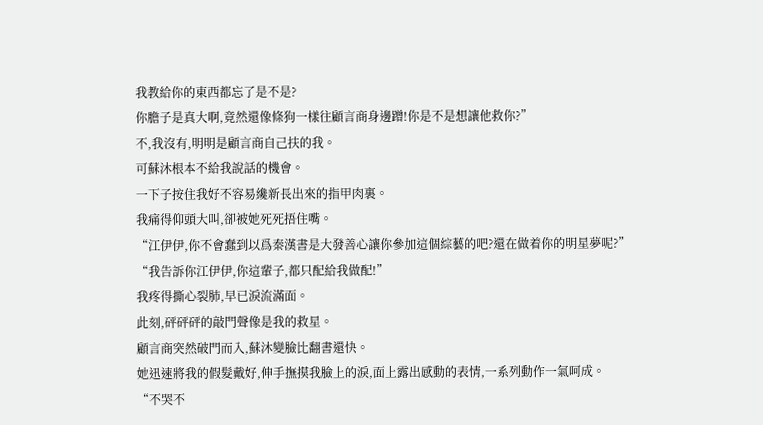我教給你的東西都忘了是不是?
你膽子是真大啊,竟然還像條狗一樣往顧言商身邊蹭!你是不是想讓他救你?”
不,我沒有,明明是顧言商自己扶的我。
可蘇沐根本不給我說話的機會。
一下子按住我好不容易纔新長出來的指甲肉裏。
我痛得仰頭大叫,卻被她死死捂住嘴。
“江伊伊,你不會蠢到以爲秦漢書是大發善心讓你參加這個綜藝的吧?還在做着你的明星夢呢?”
“我告訴你江伊伊,你這輩子,都只配給我做配!”
我疼得撕心裂肺,早已淚流滿面。
此刻,砰砰砰的敲門聲像是我的救星。
顧言商突然破門而入,蘇沐變臉比翻書還快。
她迅速將我的假髮戴好,伸手撫摸我臉上的淚,面上露出感動的表情,一系列動作一氣呵成。
“不哭不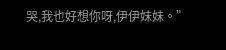哭,我也好想你呀,伊伊妹妹。”